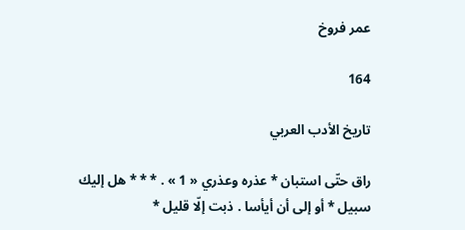عمر فروخ

164

تاريخ الأدب العربي

راق حتّى استبان * عذره وعذري « 1 » . * * * هل إليك سبيل * أو إلى أن أيأسا . ذبت إلّا قليل *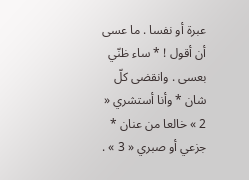عبرة أو نفسا . ما عسى أن أقول ! * ساء ظنّي بعسى . وانقضى كلّ شان * وأنا أستشري « 2 » خالعا من عنان * جزعي أو صبري « 3 » .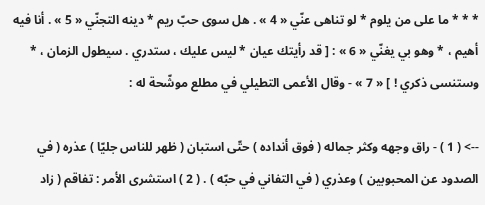* * * ما على من يلوم * لو تناهى عنّي « 4 » . هل سوى حبّ ريم * دينه التجنّي « 5 » . أنا فيه أهيم ، * وهو بي يغنّي « 6 » : [ قد رأيتك عيان * ليس عليك ، ستدري . سيطول الزمان ، * وستنسى ذكري ! ] « 7 » - وقال الأعمى التطيلي في مطلع موشّحة له :

--> ( 1 ) - راق وجهه وكثر جماله ( فوق أنداده ) حتّى استبان ( ظهر للناس جليّا ) عذره ( في الصدود عن المحبوبين ) وعذري ( في التفاني في حبّه ) . ( 2 ) استشرى الأمر : تفاقم ( زاد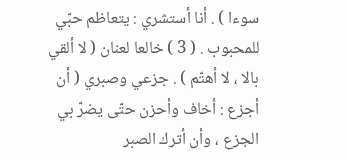سوءا ) . أنا أستشري : يتعاظم حبّي للمحبوب . ( 3 ) خالعا لعنان ( لا ألقي بالا ، لا أهتّم ) . جزعي وصبري ( أن أجزع : أخاف وأحزن حتّى يضرّ بي الجزع ، وأن أترك الصبر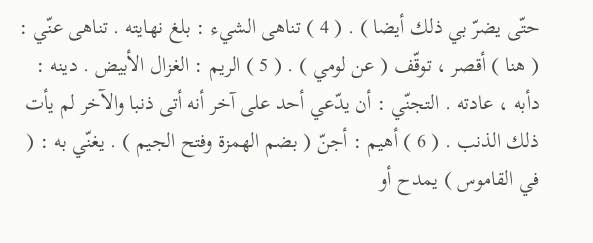حتّى يضرّ بي ذلك أيضا ) . ( 4 ) تناهى الشيء : بلغ نهايته . تناهى عنّي : ( هنا ) أقصر ، توقّف ( عن لومي ) . ( 5 ) الريم : الغزال الأبيض . دينه : دأبه ، عادته . التجنّي : أن يدّعي أحد على آخر أنه أتى ذنبا والآخر لم يأت ذلك الذنب . ( 6 ) أهيم : أجنّ ( بضم الهمزة وفتح الجيم ) . يغنّي به : ( في القاموس ) يمدح أو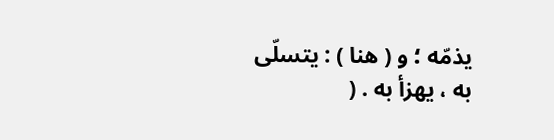يذمّه ؛ و ( هنا ) : يتسلّى به ، يهزأ به . (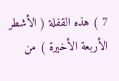7 ) هذه القفلة ( الأشطر الأربعة الأخيرة ) من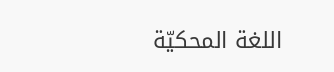اللغة المحكيّة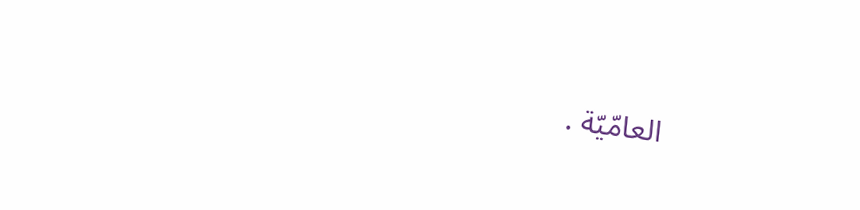العامّيّة .